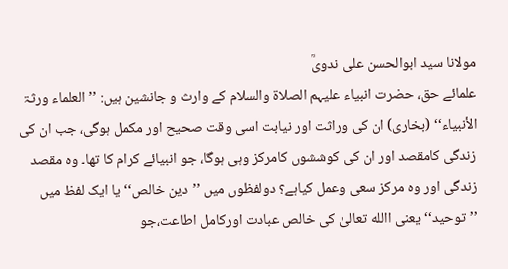مولانا سید ابوالحسن علی ندویؒ
علمائے حق، حضرت انبیاء علیہم الصلاۃ والسلام کے وارث و جانشین ہیں: ’’العلماء ورثۃ الأنبیاء‘‘ (بخاری) ان کی وراثت اور نیابت اسی وقت صحیح اور مکمل ہوگی، جب ان کی زندگی کامقصد اور ان کی کوششوں کامرکز وہی ہوگا، جو انبیائے کرام کا تھا۔ وہ مقصد زندگی اور وہ مرکز سعی وعمل کیاہے؟ دولفظوں میں ’’دین خالص‘‘ یا ایک لفظ میں ’’توحید‘‘ یعنی االله تعالیٰ کی خالص عبادت اورکامل اطاعت،جو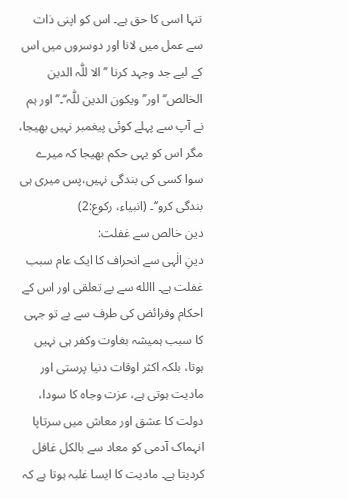تنہا اسی کا حق ہے۔ اس کو اپنی ذات سے عمل میں لانا اور دوسروں میں اس کے لیے جد وجہد کرنا ’’الا للّٰہ الدین الخالص‘‘ اور’’ ویکون الدین للّٰہ‘‘۔’’اور ہم نے آپ سے پہلے کوئی پیغمبر نہیں بھیجا، مگر اس کو یہی حکم بھیجا کہ میرے سوا کسی کی بندگی نہیں،پس میری ہی بندگی کرو‘‘۔ (انبیاء، رکوع:2)
دین خالص سے غفلت:
دینِ الٰہی سے انحراف کا ایک عام سبب غفلت ہے۔ االله سے بے تعلقی اور اس کے احکام وفرائض کی طرف سے بے تو جہی کا سبب ہمیشہ بغاوت وکفر ہی نہیں ہوتا، بلکہ اکثر اوقات دنیا پرستی اور مادیت ہوتی ہے، عزت وجاہ کا سودا، دولت کا عشق اور معاش میں سرتاپا انہماک آدمی کو معاد سے بالکل غافل کردیتا ہے۔ مادیت کا ایسا غلبہ ہوتا ہے کہ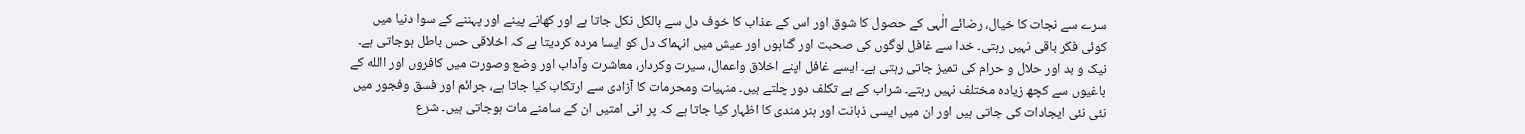سرے سے نجات کا خیال، رضائے الٰہی کے حصول کا شوق اور اس کے عذاب کا خوف دل سے بالکل نکل جاتا ہے اور کھانے پینے اور پہننے کے سوا دنیا میں کوئی فکر باقی نہیں رہتی۔ خدا سے غافل لوگوں کی صحبت اور گناہوں اور عیش میں انہماک دل کو ایسا مردہ کردیتا ہے کہ اخلاقی حس باطل ہوجاتی ہے۔ نیک و بد اور حلال و حرام کی تمیز جاتی رہتی ہے۔ ایسے غافل اپنے اخلاق واعمال، سیرت وکردار، معاشرت وآداب اور وضع وصورت میں کافروں اور االله کے باغیوں سے کچھ زیادہ مختلف نہیں رہتے۔ شراب کے بے تکلف دور چلتے ہیں۔ منہیات ومحرمات کا آزادی سے ارتکاب کیا جاتا ہے، جرائم اور فسق وفجور میں نئی نئی ایجادات کی جاتی ہیں اور ان میں ایسی ذہانت اور ہنر مندی کا اظہار کیا جاتا ہے کہ پر انی امتیں ان کے سامنے مات ہوجاتی ہیں۔ شرع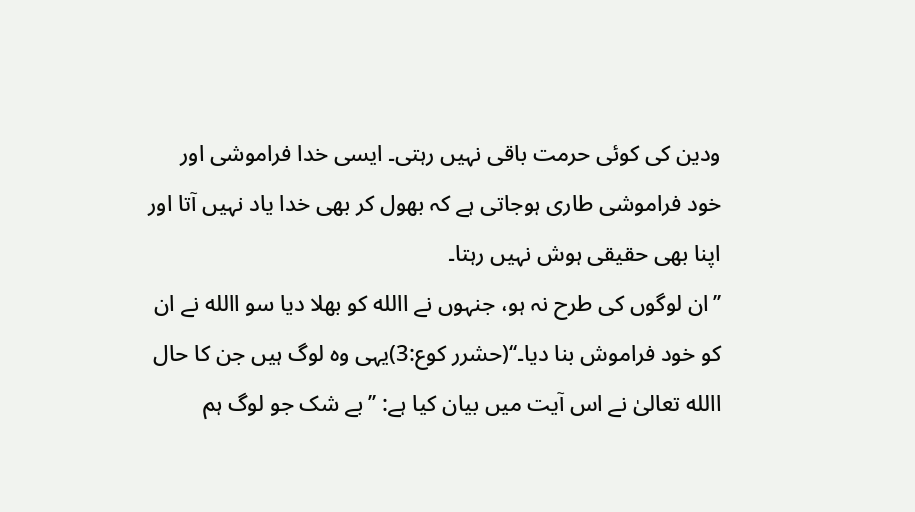ودین کی کوئی حرمت باقی نہیں رہتی۔ ایسی خدا فراموشی اور خود فراموشی طاری ہوجاتی ہے کہ بھول کر بھی خدا یاد نہیں آتا اور اپنا بھی حقیقی ہوش نہیں رہتا۔
’’ان لوگوں کی طرح نہ ہو، جنہوں نے االله کو بھلا دیا سو االله نے ان کو خود فراموش بنا دیا۔‘‘(حشرر کوع:3)یہی وہ لوگ ہیں جن کا حال االله تعالیٰ نے اس آیت میں بیان کیا ہے: ’’بے شک جو لوگ ہم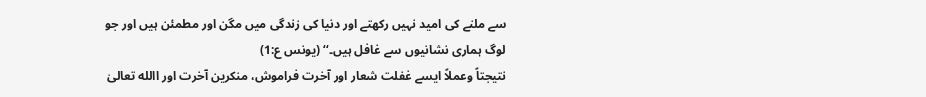سے ملنے کی امید نہیں رکھتے اور دنیا کی زندگی میں مگن اور مطمئن ہیں اور جو لوگ ہماری نشانیوں سے غافل ہیں۔‘‘ (یونس ع:1)
نتیجتاً وعملاً ایسے غفلت شعار اور آخرت فراموش، منکرین آخرت اور االله تعالیٰ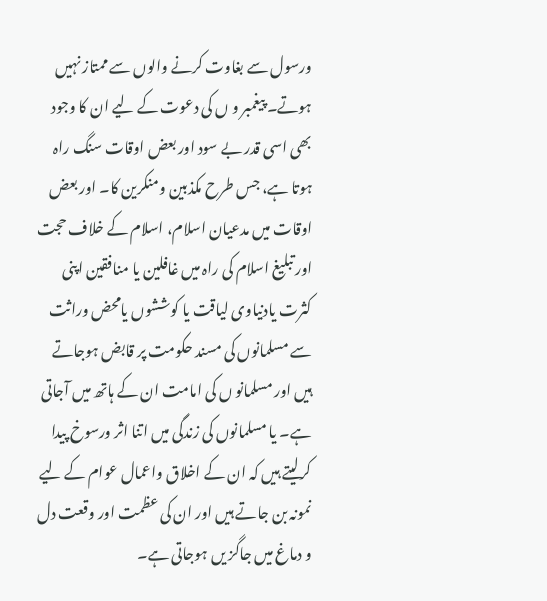ورسول سے بغاوت کرنے والوں سے ممتاز نہیں ہوتے۔ پیغمبر و ں کی دعوت کے لیے ان کا وجود بھی اسی قدر بے سود اور بعض اوقات سنگ راہ ہوتا ہے، جس طرح مکذبین ومنکرین کا۔ اور بعض اوقات میں مدعیان اسلام، اسلام کے خلاف حجت اور تبلیغ اسلام کی راہ میں غافلین یا منافقین اپنی کثرت یادنیاوی لیاقت یا کوششوں یامحض وراثت سے مسلمانوں کی مسند حکومت پر قابض ہوجاتے ہیں اور مسلمانو ں کی امامت ان کے ہاتھ میں آجاتی ہے۔ یا مسلمانوں کی زندگی میں اتنا اثر ورسوخ پیدا کرلیتے ہیں کہ ان کے اخلاق واعمال عوام کے لیے نمونہ بن جاتے ہیں اور ان کی عظمت اور وقعت دل و دماغ میں جاگز یں ہوجاتی ہے۔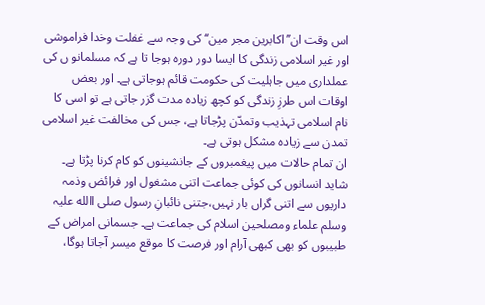اس وقت ان’’اکابرین مجر مین‘‘ کی وجہ سے غفلت وخدا فراموشی اور غیر اسلامی زندگی کا ایسا دور دورہ ہوجا تا ہے کہ مسلمانو ں کی عملداری میں جاہلیت کی حکومت قائم ہوجاتی ہے۔ اور بعض اوقات اس طرزِ زندگی کو کچھ زیادہ مدت گزر جاتی ہے تو اسی کا نام اسلامی تہذیب وتمدّن پڑجاتا ہے، جس کی مخالفت غیر اسلامی تمدن سے زیادہ مشکل ہوتی ہے۔
ان تمام حالات میں پیغمبروں کے جانشینوں کو کام کرنا پڑتا ہے۔ شاید انسانوں کی کوئی جماعت اتنی مشغول اور فرائض وذمہ داریوں سے اتنی گراں بار نہیں،جتنی نائبانِ رسول صلی االله علیہ وسلم علماء ومصلحین اسلام کی جماعت ہے۔ جسمانی امراض کے طبیبوں کو بھی کبھی آرام اور فرصت کا موقع میسر آجاتا ہوگا،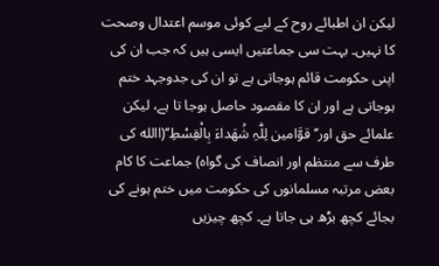لیکن ان اطبائے روح کے لیے کوئی موسم اعتدال وصحت کا نہیں۔ بہت سی جماعتیں ایسی ہیں کہ جب ان کی اپنی حکومت قائم ہوجاتی ہے تو ان کی جدوجہد ختم ہوجاتی ہے اور ان کا مقصود حاصل ہوجا تا ہے، لیکن علمائے حق اور’’قوَّامین لِلّٰہِ شُھَداءَ بِالْقِسْطِ‘‘(االله کی طرف سے منتظم اور انصاف کی گواہ) جماعت کا کام بعض مرتبہ مسلمانوں کی حکومت میں ختم ہونے کی بجائے کچھ بڑھ ہی جاتا ہے۔ کچھ چیزیں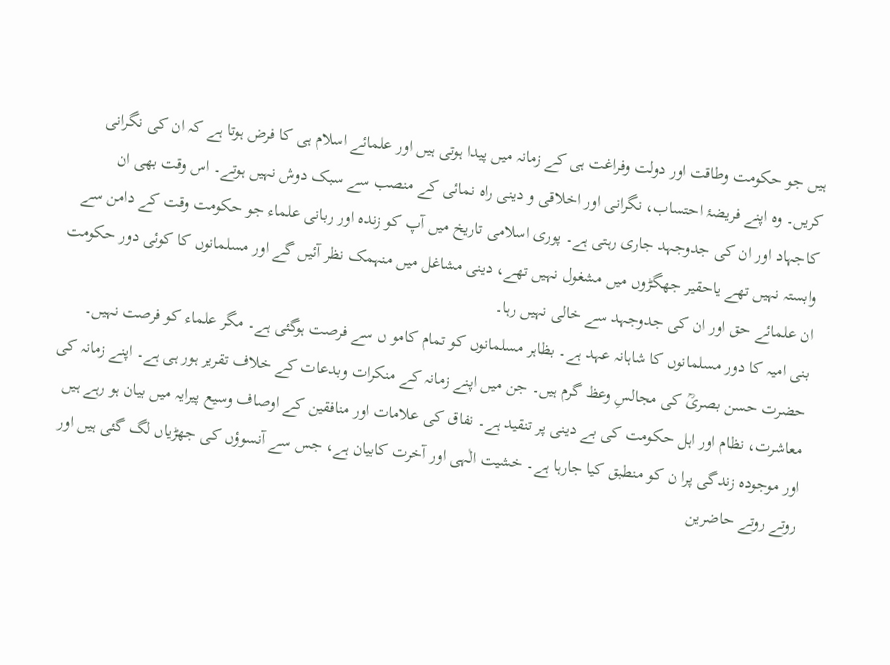ہیں جو حکومت وطاقت اور دولت وفراغت ہی کے زمانہ میں پیدا ہوتی ہیں اور علمائے اسلام ہی کا فرض ہوتا ہے کہ ان کی نگرانی کریں۔ وہ اپنے فریضۂ احتساب، نگرانی اور اخلاقی و دینی راہ نمائی کے منصب سے سبک دوش نہیں ہوتے۔ اس وقت بھی ان کاجہاد اور ان کی جدوجہد جاری رہتی ہے۔ پوری اسلامی تاریخ میں آپ کو زندہ اور ربانی علماء جو حکومت وقت کے دامن سے وابستہ نہیں تھے یاحقیر جھگڑوں میں مشغول نہیں تھے، دینی مشاغل میں منہمک نظر آئیں گے اور مسلمانوں کا کوئی دور حکومت ان علمائے حق اور ان کی جدوجہد سے خالی نہیں رہا۔
بنی امیہ کا دور مسلمانوں کا شاہانہ عہد ہے۔ بظاہر مسلمانوں کو تمام کامو ں سے فرصت ہوگئی ہے۔ مگر علماء کو فرصت نہیں۔ حضرت حسن بصریؒ کی مجالسِ وعظ گرم ہیں۔ جن میں اپنے زمانہ کے منکرات وبدعات کے خلاف تقریر ہور ہی ہے۔ اپنے زمانہ کی معاشرت، نظام اور اہل حکومت کی بے دینی پر تنقید ہے۔ نفاق کی علامات اور منافقین کے اوصاف وسیع پیرایہ میں بیان ہو رہے ہیں اور موجودہ زندگی پرا ن کو منطبق کیا جارہا ہے۔ خشیت الٰہی اور آخرت کابیان ہے، جس سے آنسوؤں کی جھڑیاں لگ گئی ہیں اور روتے روتے حاضرین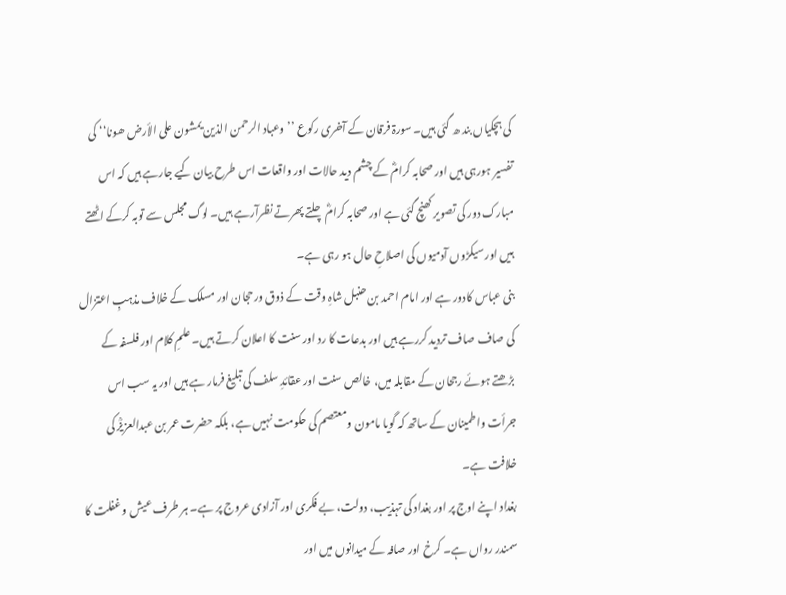کی ہچکیاں بند ھ گئی ہیں۔ سورۃ فرقان کے آخری رکوع ’’وعباد الرحمن الذین یمشون علی الأرض ھونا‘‘ کی تفسیر ہورہی ہیں اور صحابہ کرامؓ کے چشم دید حالات اور واقعات اس طرح بیان کیے جارہے ہیں کہ اس مبارک دور کی تصویر کھنچ گئی ہے اور صحابہ کرامؓ چلتے پھرتے نظرآرہے ہیں۔ لوگ مجلس سے توبہ کرکے اٹھتے ہیں اور سیکڑوں آدمیوں کی اصلاحِ حال ہو رہی ہے۔
بنی عباس کادور ہے اور امام احمد بن حنبل شاہِ وقت کے ذوق ورحجان اور مسلک کے خلاف مذہبِ اعتزال کی صاف صاف تردید کررہے ہیں اور بدعات کا رد اور سنت کا اعلان کرتے ہیں۔ علمِ کلام اور فلسفہ کے بڑھتے ہوئے رجحان کے مقابلہ میں، خالص سنت اور عقائدِ سلف کی تبلیغ فرمار ہے ہیں اور یہ سب اس جرأت واطمینان کے ساتھ کہ گویا مامون ومعتصم کی حکومت نہیں ہے، بلکہ حضرت عمر بن عبدالعزیزؒ کی خلافت ہے۔
بغداد اپنے اوج پر اور بغداد کی تہذیب، دولت، بے فکری اور آزادی عروج پر ہے۔ ہر طرف عیش و غفلت کا سمندر رواں ہے۔ کرخ اور صافہ کے میدانوں میں اور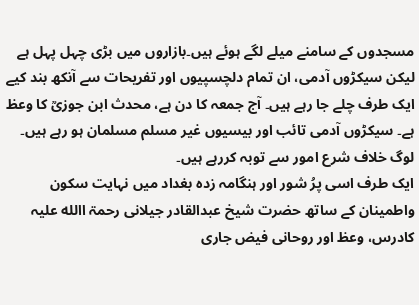مسجدوں کے سامنے میلے لگے ہوئے ہیں۔بازاروں میں بڑی چہل پہل ہے لیکن سیکڑوں آدمی، ان تمام دلچسپیوں اور تفریحات سے آنکھ بند کیے ایک طرف چلے جا رہے ہیں۔ آج جمعہ کا دن ہے، محدث ابن جوزیؒ کا وعظ ہے۔ سیکڑوں آدمی تائب اور بیسیوں غیر مسلم مسلمان ہو رہے ہیں۔ لوگ خلاف شرع امور سے توبہ کررہے ہیں۔
ایک طرف اسی پرُ شور اور ہنگامہ زدہ بغداد میں نہایت سکون واطمینان کے ساتھ حضرت شیخ عبدالقادر جیلانی رحمۃ االله علیہ کادرس، وعظ اور روحانی فیض جاری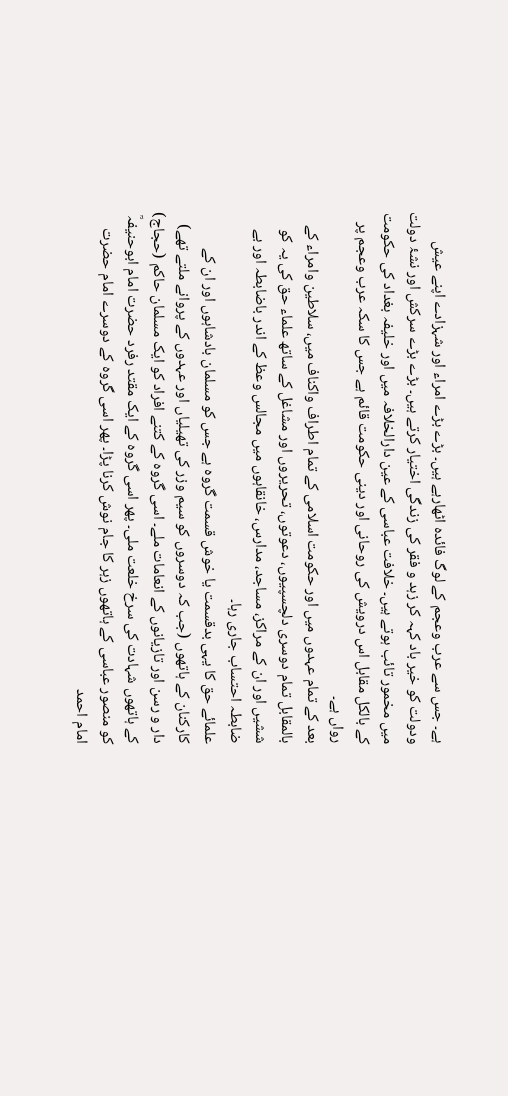ہے۔ جس سے عرب وعجم کے لوگ فائدہ اٹھارہے ہیں۔ بڑے بڑے امراء اور شہزادے اپنے عیش ودولت کو خیر باد کہہ کر زہد و فقر کی زندگی اختیار کرتے ہیں۔ بڑے بڑے سرکش اور نشۂ دولت میں مخمور تائب ہوتے ہیں۔ خلافت عباسی کے عین دارالخلافہ میں اور خلیفہ بغداد کی حکومت کے بالکل مقابل اس درویش کی روحانی اور دینی حکومت قائم ہے جس کا سکہ عرب وعجم پر رواں ہے۔
بعد کے تمام عہدوں میں اور حکومت اسلامی کے تمام اطراف واکناف میں، سلاطین وامراء کے بالمقابل تمام دوسری دلچسپیوں، دعوتوں، تحریروں اور مشاغل کے ساتھ علماء حق کی یہ کو ششیں اور ان کے مراکز، مساجد، مدارس، خانقاہوں میں مجالس وعظ کے اندر باضابطہ اور بے ضابطہ احتساب جاری رہا۔
علمائے حق کا یہی بدقسمت یا خوش قسمت گروہ ہے جس کو مسلمان بادشاہوں اور ان کے کارکنان کے ہاتھوں (جب کہ دوسروں کو سیم وزر کی تھیلیاں اور عہدوں کے پروانے ملتے تھے) دار و رسن اور تازیانوں کے انعامات ملے۔ اسی گروہ کے کتنے افراد کو ایک مسلمان حاکم (حجاج) کے ہاتھوں شہادت کی سرخ خلعت ملی۔ پھر اسی گروہ کے ایک مقتد رفرد حضرت امام ابوحنیفہؒ کو منصور عباسی کے ہاتھوں زہر کا جام نوش کرنا پڑا۔ پھر اسی گروہ کے دوسرے امام حضرت امام احمد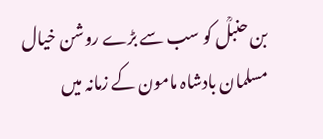بن حنبلؒ کو سب سے بڑے روشن خیال مسلمان بادشاہ مامون کے زمانہ میں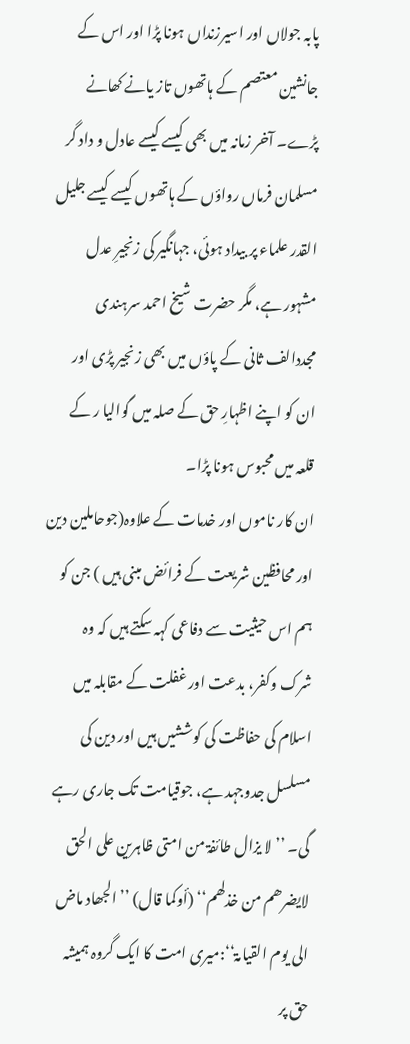پابہ جولاں اور اسیرزنداں ہونا پڑا اور اس کے جانشین معتصم کے ہاتھوں تاز یانے کھانے پڑے۔ آخر زمانہ میں بھی کیسے کیسے عادل و داد گر مسلمان فرماں رواؤں کے ہاتھوں کیسے کیسے جلیل القدر علماء پر بیداد ہوئی، جہانگیر کی زنجیرِ عدل مشہور ہے، مگر حضرت شیخ احمد سرہندی مجددالف ثانی کے پاؤں میں بھی زنجیر پڑی اور ان کو اپنے اظہارِ حق کے صلہ میں گوالیا ر کے قلعہ میں محبوس ہونا پڑا۔
ان کار ناموں اور خدمات کے علاوہ(جوحاملین دین اور محافظین شریعت کے فرائض مبنی ہیں ) جن کو ہم اس حیثیت سے دفاعی کہہ سکتے ہیں کہ وہ شرک وکفر، بدعت اور غفلت کے مقابلہ میں اسلام کی حفاظت کی کوششیں ہیں اور دین کی مسلسل جدوجہد ہے، جوقیامت تک جاری رہے گی۔ ’’لا یزال طائفۃ من امتی ظاہرین علی الحق لایضرھم من خذلھم‘‘ (أوکما قال) ’’الجھاد ماض الی یوم القیامۃ‘‘:میری امت کا ایک گروہ ہمیشہ حق پر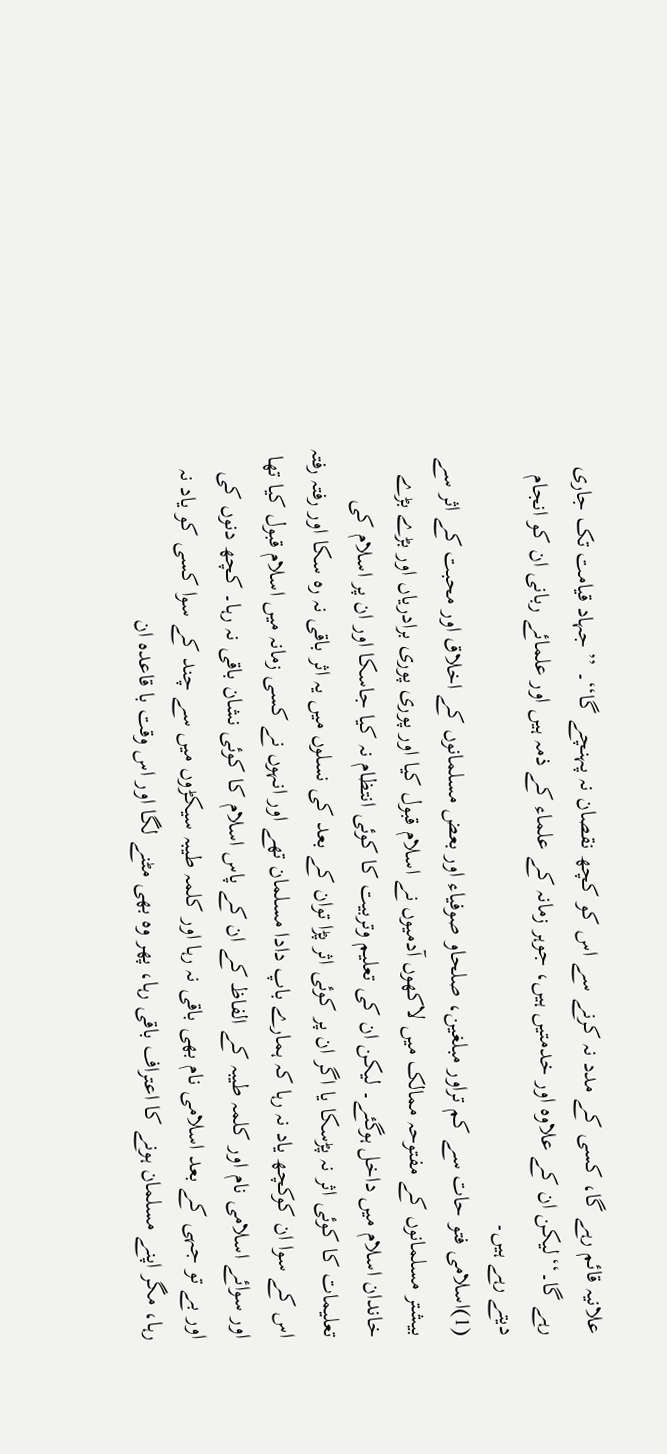علانیہ قائم رہے گا، کسی کے مدد نہ کرنے سے اس کو کچھ نقصان نہ پہنچے گا‘‘۔ ’’جہاد قیامت تک جاری رہے گا۔‘‘لیکن ان کے علاوہ اور خدمتیں ہیں، جوہر زمانہ کے علماء کے ذمہ ہیں اور علمائے ربانی ان کو انجام دیتے رہے ہیں۔
(1)اسلامی فتو حات سے کم تراور مبلغین، صلحاو صوفیاء اور بعض مسلمانوں کے اخلاق اور محبت کے اثر سے بیشتر مسلمانوں کے مفتوحہ ممالک میں لاکھوں آدمیوں نے اسلام قبول کیا اور پوری پوری برادریاں اور بڑے بڑے خاندان اسلام میں داخل ہوگئے۔ لیکن ان کی تعلیم وتربیت کا کوئی انتظام نہ کیا جاسکا اور ان پر اسلام کی تعلیمات کا کوئی اثر نہ پڑسکا یا اگر ان پر کوئی اثر پڑا توان کے بعد کی نسلوں میں یہ اثر باقی نہ رہ سکا اور رفتہ رفتہ اس کے سوا ان کوکچھ یاد نہ رہا کہ ہمارے باپ دادا مسلمان تھے اور انہوں نے کسی زمانہ میں اسلام قبول کیا تھا اور سوائے اسلامی نام اور کلمہ طیبہ کے الفاظ کے ان کے پاس اسلام کا کوئی نشان باقی نہ رہا۔ کچھ دنوں کی اور بے تو جہی کے بعد اسلامی نام بھی باقی نہ رہا اور کلمہ طیبہ سیکڑوں میں سے چند کے سوا کسی کو یاد نہ رہا، مگر اپنے مسلمان ہونے کا اعتراف باقی رہا، پھر وہ بھی مٹنے لگا اور اس وقت با قاعدہ ان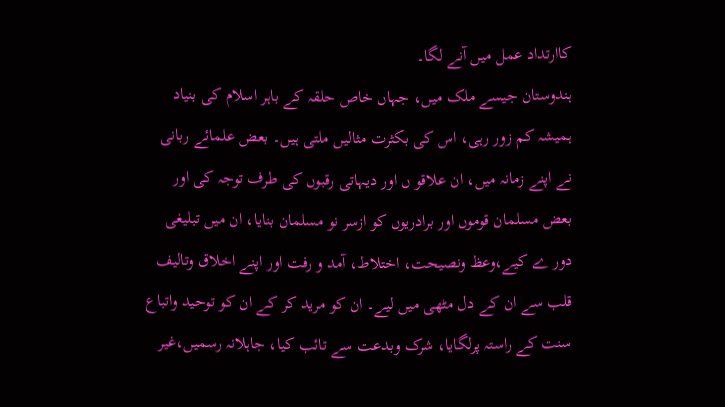کاارتداد عمل میں آنے لگا۔
ہندوستان جیسے ملک میں، جہاں خاص حلقہ کے باہر اسلام کی بنیاد ہمیشہ کم زور رہی، اس کی بکثرت مثالیں ملتی ہیں۔ بعض علمائے ربانی نے اپنے زمانہ میں، ان علاقو ں اور دیہاتی رقبوں کی طرف توجہ کی اور بعض مسلمان قوموں اور برادریوں کو ازسر نو مسلمان بنایا، ان میں تبلیغی دور ے کیے،وعظ ونصیحت، اختلاط، آمد و رفت اور اپنے اخلاق وتالیف قلب سے ان کے دل مٹھی میں لیے۔ ان کو مرید کر کے ان کو توحید واتباع سنت کے راستہ پرلگایا، شرک وبدعت سے تائب کیا، جاہلانہ رسمیں،غیر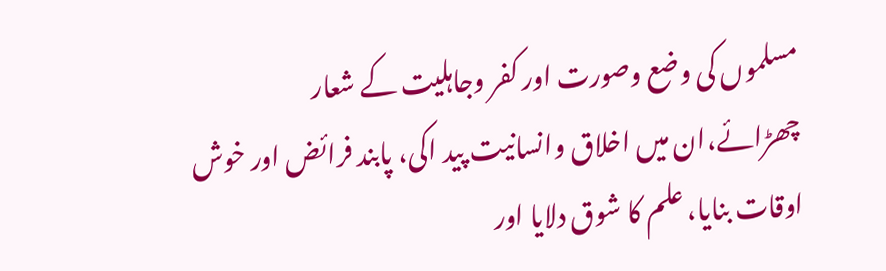مسلموں کی وضع وصورت اور کفر وجاہلیت کے شعار چھڑائے،ان میں اخلاق وانسانیت پید اکی، پابند فرائض اور خوش اوقات بنایا، علم کا شوق دلایا اور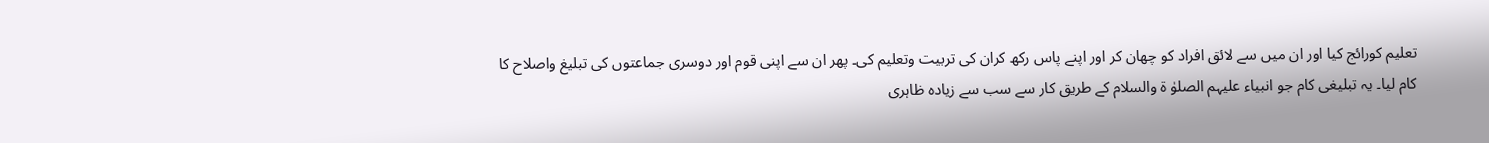تعلیم کورائج کیا اور ان میں سے لائق افراد کو چھان کر اور اپنے پاس رکھ کران کی تربیت وتعلیم کی۔ پھر ان سے اپنی قوم اور دوسری جماعتوں کی تبلیغ واصلاح کا کام لیا۔ یہ تبلیغی کام جو انبیاء علیہم الصلوٰ ۃ والسلام کے طریق کار سے سب سے زیادہ ظاہری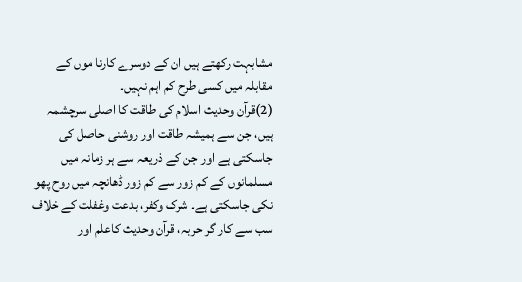مشابہت رکھتے ہیں ان کے دوسرے کارنا موں کے مقابلہ میں کسی طرح کم اہم نہیں۔
(2)قرآن وحدیث اسلام کی طاقت کا اصلی سرچشمہ ہیں، جن سے ہمیشہ طاقت اور روشنی حاصل کی جاسکتی ہے اور جن کے ذریعہ سے ہر زمانہ میں مسلمانوں کے کم زور سے کم زور ڈھانچہ میں روح پھو نکی جاسکتی ہے۔ شرک وکفر، بدعت وغفلت کے خلاف سب سے کار گر حربہ، قرآن وحدیث کاعلم اور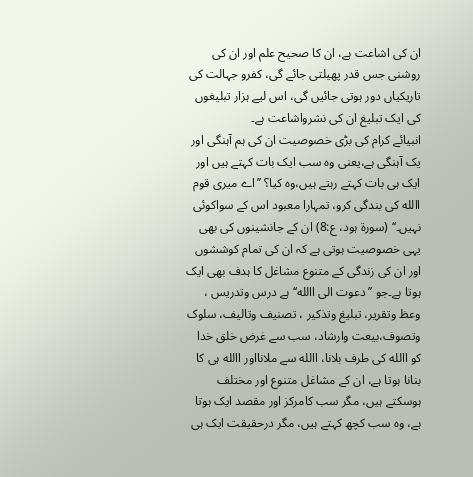ان کی اشاعت ہے، ان کا صحیح علم اور ان کی روشنی جس قدر پھیلتی جائے گی، کفرو جہالت کی تاریکیاں دور ہوتی جائیں گی، اس لیے ہزار تبلیغوں کی ایک تبلیغ ان کی نشرواشاعت ہے۔
انبیائے کرام کی بڑی خصوصیت ان کی ہم آہنگی اور یک آہنگی ہے،یعنی وہ سب ایک بات کہتے ہیں اور ایک ہی بات کہتے رہتے ہیں،وہ کیا؟ ’’اے میری قوم االله کی بندگی کرو، تمہارا معبود اس کے سواکوئی نہیں۔‘‘ (سورۃ ہود، ع:8) ان کے جانشینوں کی بھی یہی خصوصیت ہوتی ہے کہ ان کی تمام کوششوں اور ان کی زندگی کے متنوع مشاغل کا ہدف بھی ایک ہوتا ہے۔جو ’’دعوت الی االله‘‘ ہے درس وتدریس ، وعظ وتقریر، تبلیغ وتذکیر ، تصنیف وتالیف، سلوک وتصوف،بیعت وارشاد، سب سے غرض خلق خدا کو االله کی طرف بلانا، االله سے ملانااور االله ہی کا بنانا ہوتا ہے، ان کے مشاغل متنوع اور مختلف ہوسکتے ہیں، مگر سب کامرکز اور مقصد ایک ہوتا ہے، وہ سب کچھ کہتے ہیں، مگر درحقیقت ایک ہی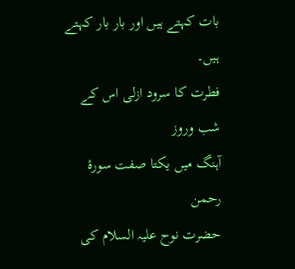بات کہتے ہیں اور بار بار کہتے ہیں۔
فطرت کا سرود ازلی اس کے شب وروز
آہنگ میں یکتا صفت سورۂ رحمن
حضرت نوح علیہ السلام کی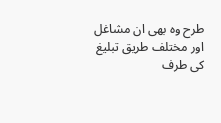طرح وہ بھی ان مشاغل اور مختلف طریق تبلیغ کی طرف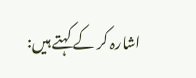اشارہ کر کے کہتے ہیں: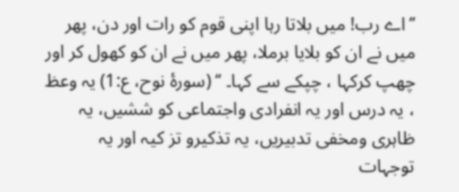’’اے رب! میں بلاتا رہا اپنی قوم کو رات اور دن، پھر میں نے ان کو بلایا برملا، پھر میں نے ان کو کھول کر اور چھپ کرکہا ، چپکے سے کہا۔ ‘‘ (سورۂ نوح، ع:1) یہ وعظ ، یہ درس اور یہ انفرادی واجتماعی کو ششیں، یہ ظاہری ومخفی تدبیریں، یہ تذکیرو تز کیہ اور یہ توجہات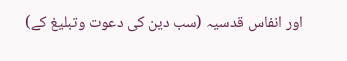اور انفاس قدسیہ (سب دین کی دعوت وتبلیغ کے)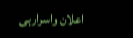اعلان واسرارہی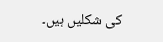کی شکلیں ہیں۔